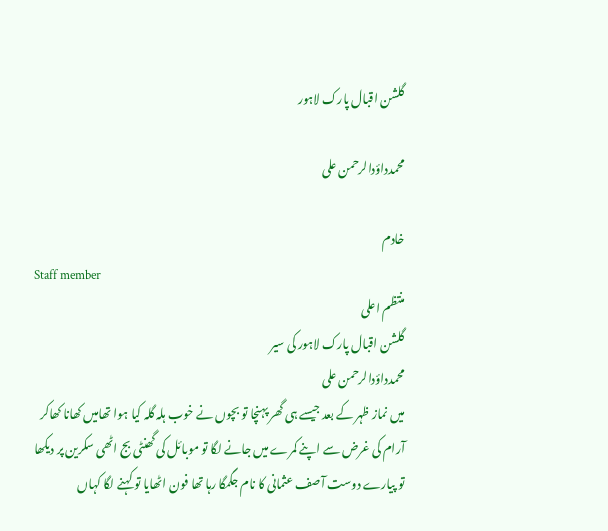گلشن اقبال پارک لاہور

محمدداؤدالرحمن علی

خادم
Staff member
منتظم اعلی
گلشن اقبال پارک لاہور کی سیر
محمدداؤدالرحمن علی
میں نماز ظہر کے بعد جیسے ہی گھر پہنچا تو بچوں نے خوب ہلہ گلہ کیا ہوا تھامیں کھانا کھاکر آرام کی غرض سے اپنے کمرے میں جانے لگا تو موبائل کی گھنٹی بج اٹھی سکرین پر دیکھا تو پیارے دوست آصف عثمانی کا نام جگمگا رہا تھا فون اٹھایا تو کہنے لگا کہاں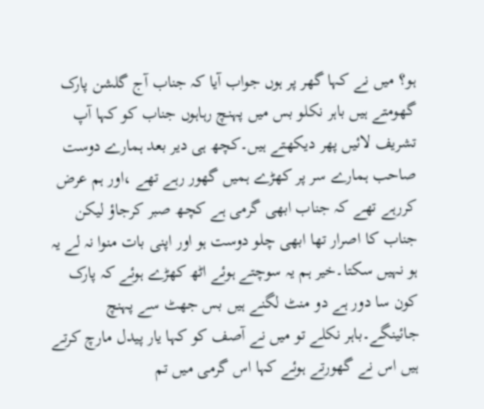ہو؟ میں نے کہا گھر پر ہوں جواب آیا کہ جناب آج گلشن پارک گھومتے ہیں باہر نکلو بس میں پہنچ رہاہوں جناب کو کہا آپ تشریف لائیں پھر دیکھتے ہیں۔کچھ ہی دیر بعد ہمارے دوست صاحب ہمارے سر پر کھڑے ہمیں گھور رہے تھے ،اور ہم عرض کررہے تھے کہ جناب ابھی گرمی ہے کچھ صبر کرجاؤ لیکن جناب کا اصرار تھا ابھی چلو دوست ہو اور اپنی بات منوا نہ لے یہ ہو نہیں سکتا۔خیر ہم یہ سوچتے ہوئے اٹھ کھڑے ہوئے کہ پارک کون سا دور ہے دو منٹ لگنے ہیں بس جھٹ سے پہنچ جائینگے۔باہر نکلے تو میں نے آصف کو کہا یار پیدل مارچ کرتے ہیں اس نے گھورتے ہوئے کہا اس گرمی میں تم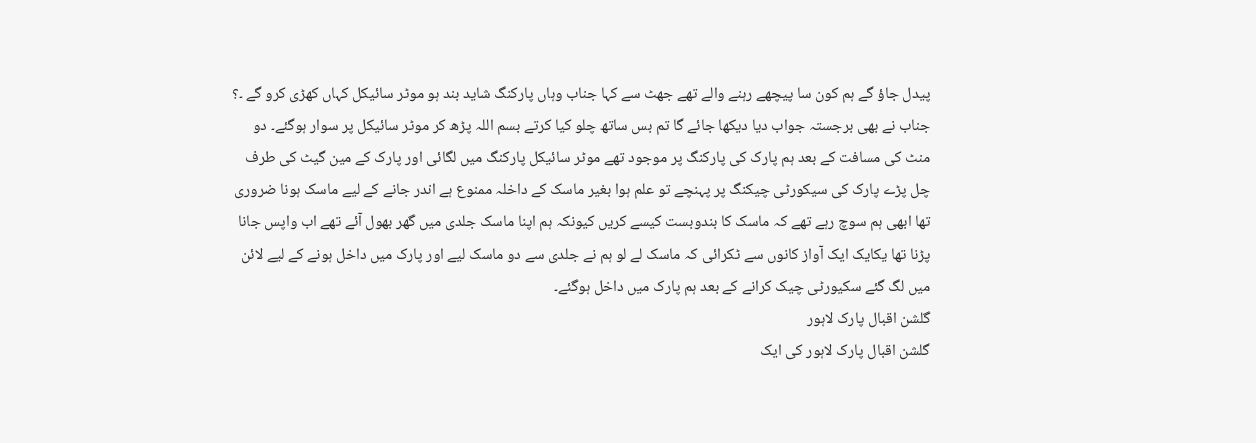پیدل جاؤ گے ہم کون سا پیچھے رہنے والے تھے جھٹ سے کہا جناب وہاں پارکنگ شاید بند ہو موٹر سائیکل کہاں کھڑی کرو گے ۔؟ جناب نے بھی برجستہ جواب دیا دیکھا جائے گا تم بس ساتھ چلو کیا کرتے بسم اللہ پڑھ کر موٹر سائیکل پر سوار ہوگئے۔ دو منٹ کی مسافت کے بعد ہم پارک کی پارکنگ پر موجود تھے موٹر سائیکل پارکنگ میں لگائی اور پارک کے مین گیٹ کی طرف چل پڑے پارک کی سیکورٹی چیکنگ پر پہنچے تو علم ہوا بغیر ماسک کے داخلہ ممنوع ہے اندر جانے کے لیے ماسک ہونا ضروری تھا ابھی ہم سوچ رہے تھے کہ ماسک کا بندوبست کیسے کریں کیونکہ ہم اپنا ماسک جلدی میں گھر بھول آئے تھے اب واپس جانا پڑنا تھا یکایک ایک آواز کانوں سے ٹکرائی کہ ماسک لے لو ہم نے جلدی سے دو ماسک لیے اور پارک میں داخل ہونے کے لیے لائن میں لگ گئے سکیورٹی چیک کرانے کے بعد ہم پارک میں داخل ہوگئے۔
گلشن اقبال پارک لاہور
گلشن اقبال پارک لاہور کی ایک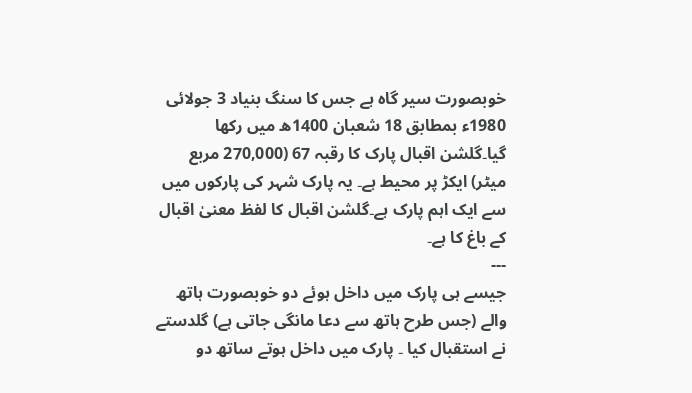خوبصورت سیر گاہ ہے جس کا سنگ بنیاد 3 جولائی 1980ء بمطابق 18 شعبان 1400ھ میں رکھا گیا۔گلشن اقبال پارک کا رقبہ 67 (270,000 مربع میٹر) ایکڑ پر محیط ہے۔ یہ پارک شہر کی پارکوں میں سے ایک اہم پارک ہے۔گلشن اقبال کا لفظ معنیٰ اقبال کے باغ کا ہے۔
---
جیسے ہی پارک میں داخل ہوئے دو خوبصورت ہاتھ والے (جس طرح ہاتھ سے دعا مانگی جاتی ہے) گلدستے نے استقبال کیا ۔ پارک میں داخل ہوتے ساتھ دو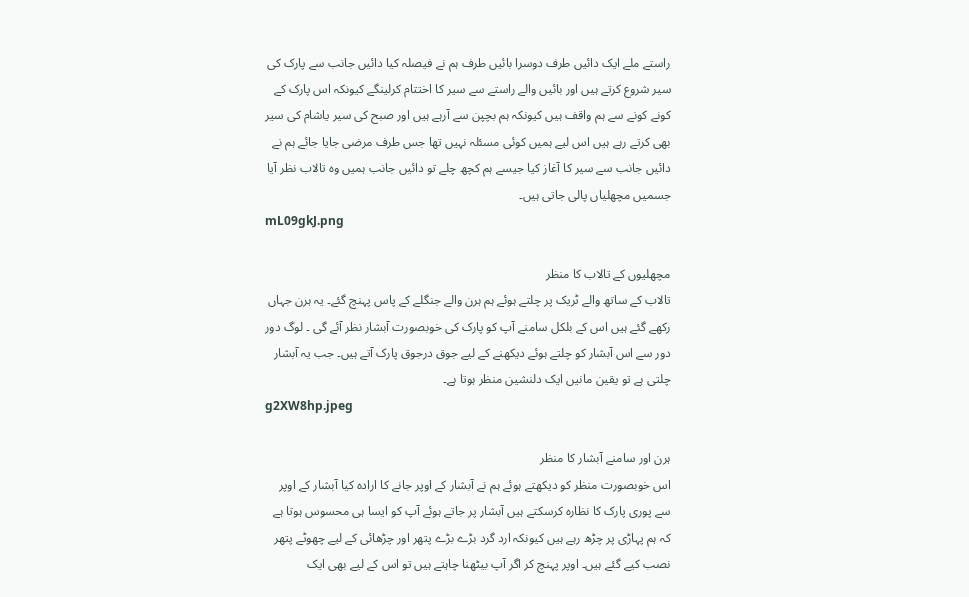راستے ملے ایک دائیں طرف دوسرا بائیں طرف ہم نے فیصلہ کیا دائیں جانب سے پارک کی سیر شروع کرتے ہیں اور بائیں والے راستے سے سیر کا اختتام کرلینگے کیونکہ اس پارک کے کونے کونے سے ہم واقف ہیں کیونکہ ہم بچپن سے آرہے ہیں اور صبح کی سیر یاشام کی سیر بھی کرتے رہے ہیں اس لیے ہمیں کوئی مسئلہ نہیں تھا جس طرف مرضی جایا جائے ہم نے دائیں جانب سے سیر کا آغاز کیا جیسے ہم کچھ چلے تو دائیں جانب ہمیں وہ تالاب نظر آیا جسمیں مچھلیاں پالی جاتی ہیں۔
mL09gkJ.png

مچھلیوں کے تالاب کا منظر
تالاب کے ساتھ والے ٹریک پر چلتے ہوئے ہم ہرن والے جنگلے کے پاس پہنچ گئے۔ یہ ہرن جہاں رکھے گئے ہیں اس کے بلکل سامنے آپ کو پارک کی خوبصورت آبشار نظر آئے گی ۔ لوگ دور دور سے اس آبشار کو چلتے ہوئے دیکھنے کے لیے جوق درجوق پارک آتے ہیں۔ جب یہ آبشار چلتی ہے تو یقین مانیں ایک دلنشین منظر ہوتا ہے۔
g2XW8hp.jpeg

ہرن اور سامنے آبشار کا منظر
اس خوبصورت منظر کو دیکھتے ہوئے ہم نے آبشار کے اوپر جانے کا ارادہ کیا آبشار کے اوپر سے پوری پارک کا نظارہ کرسکتے ہیں آبشار پر جاتے ہوئے آپ کو ایسا ہی محسوس ہوتا ہے کہ ہم پہاڑی پر چڑھ رہے ہیں کیونکہ ارد گرد بڑے بڑے پتھر اور چڑھائی کے لیے چھوٹے پتھر نصب کیے گئے ہیں۔ اوپر پہنچ کر اگر آپ بیٹھنا چاہتے ہیں تو اس کے لیے بھی ایک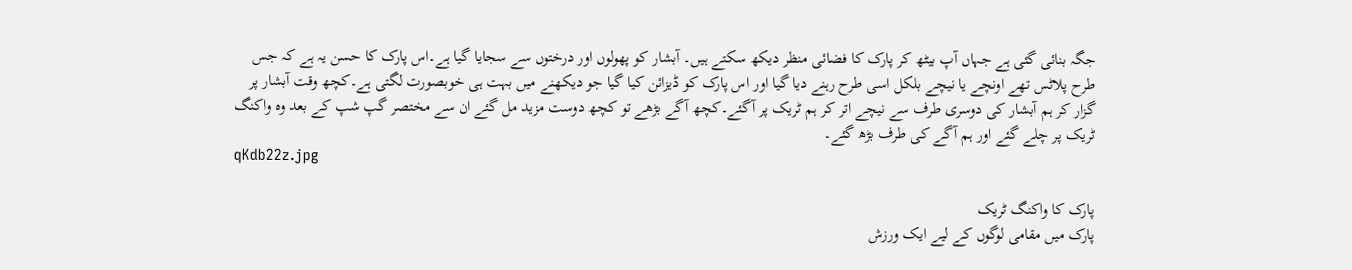جگہ بنائی گئی ہے جہاں آپ بیٹھ کر پارک کا فضائی منظر دیکھ سکتے ہیں۔ آبشار کو پھولوں اور درختوں سے سجایا گیا ہے۔اس پارک کا حسن یہ ہے کہ جس طرح پلاٹس تھے اونچے یا نیچے بلکل اسی طرح رہنے دیا گیا اور اس پارک کو ڈیزائن کیا گیا جو دیکھنے میں بہت ہی خوبصورت لگتی ہے۔کچھ وقت آبشار پر گزار کر ہم آبشار کی دوسری طرف سے نیچے اتر کر ہم ٹریک پر آگئے۔کچھ آگے بڑھے تو کچھ دوست مزید مل گئے ان سے مختصر گپ شپ کے بعد وہ واکنگ ٹریک پر چلے گئے اور ہم آگے کی طرف بڑھ گئے۔
qKdb22z.jpg

پارک کا واکنگ ٹریک
پارک میں مقامی لوگوں کے لیے ایک ورزش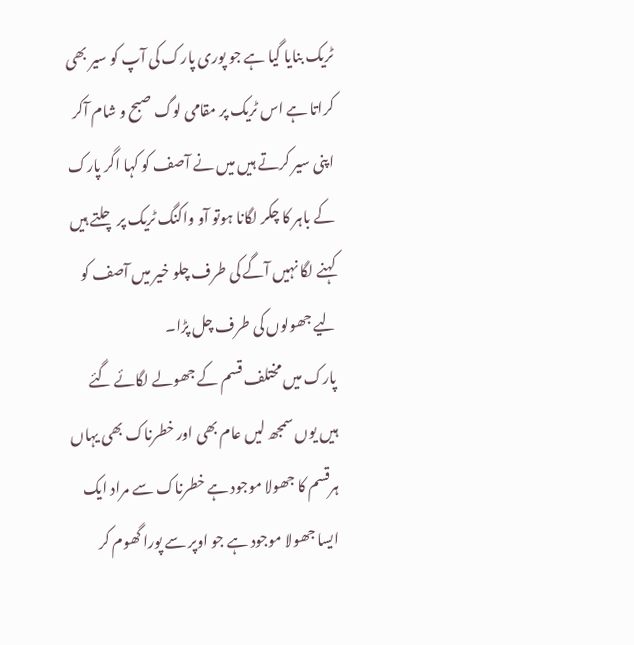ٹریک بنایا گیا ہے جو پوری پارک کی آپ کو سیر بھی کراتا ہے اس ٹریک پر مقامی لوگ صبح و شام آکر اپنی سیر کرتے ہیں میں نے آصف کو کہا اگر پارک کے باہر کا چکر لگانا ہوتو آو واکنگ ٹریک پر چلتے ہیں کہنے لگا نہیں آگے کی طرف چلو خیر میں آصف کو لیے جھولوں کی طرف چل پڑا۔
پارک میں مختلف قسم کے جھولے لگائے گئے ہیں یوں سمجھ لیں عام بھی اور خطرناک بھی یہاں ہرقسم کا جھولا موجود ہے خطرناک سے مراد ایک ایسا جھولا موجود ہے جو اوپر سے پورا گھوم کر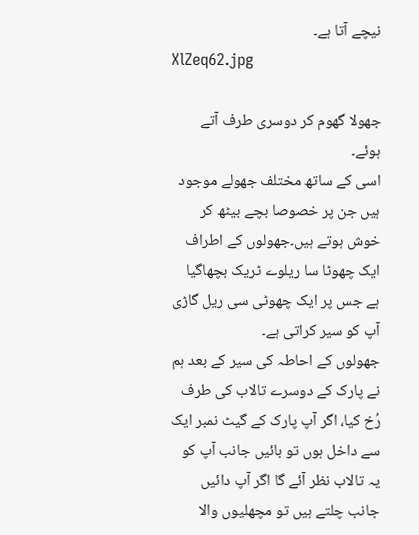نیچے آتا ہے۔
XlZeq62.jpg

جھولا گھوم کر دوسری طرف آتے ہوئے۔
اسی کے ساتھ مختلف جھولے موجود ہیں جن پر خصوصا بچے بیٹھ کر خوش ہوتے ہیں۔جھولوں کے اطراف ایک چھوٹا سا ریلوے ٹریک بچھاگیا ہے جس پر ایک چھوٹی سی ریل گاڑی آپ کو سیر کراتی ہے۔
جھولوں کے احاطہ کی سیر کے بعد ہم نے پارک کے دوسرے تالاب کی طرف رُخ کیا، اگر آپ پارک کے گیٹ نمبر ایک سے داخل ہوں تو بائیں جانب آپ کو یہ تالاب نظر آئے گا اگر آپ دائیں جانب چلتے ہیں تو مچھلیوں والا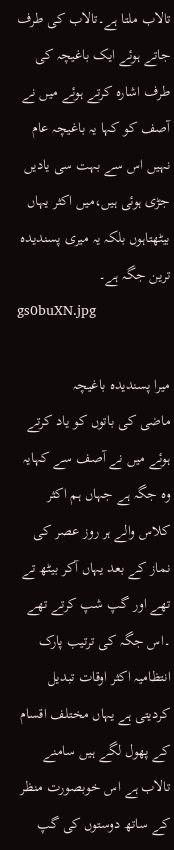تالاب ملتا ہے۔تالاب کی طرف جاتے ہوئے ایک باغیچہ کی طرف اشارہ کرتے ہوئے میں نے آصف کو کہا یہ باغیچہ عام نہیں اس سے بہت سی یادیں جڑی ہوئی ہیں،میں اکثر یہاں بیٹھتاہوں بلکہ یہ میری پسندیدہ ترین جگہ ہے۔
gs0buXN.jpg

میرا پسندیدہ باغیچہ
ماضی کی باتوں کو یاد کرتے ہوئے میں نے آصف سے کہایہ وہ جگہ ہے جہاں ہم اکثر کلاس والے ہر روز عصر کی نماز کے بعد یہاں آکر بیٹھ تے تھے اور گپ شپ کرتے تھے ۔اس جگہ کی ترتیب پارک انتظامیہ اکثر اوقات تبدیل کردیتی ہے یہاں مختلف اقسام کے پھول لگے ہیں سامنے تالاب ہے اس خوبصورت منظر کے ساتھ دوستوں کی گپ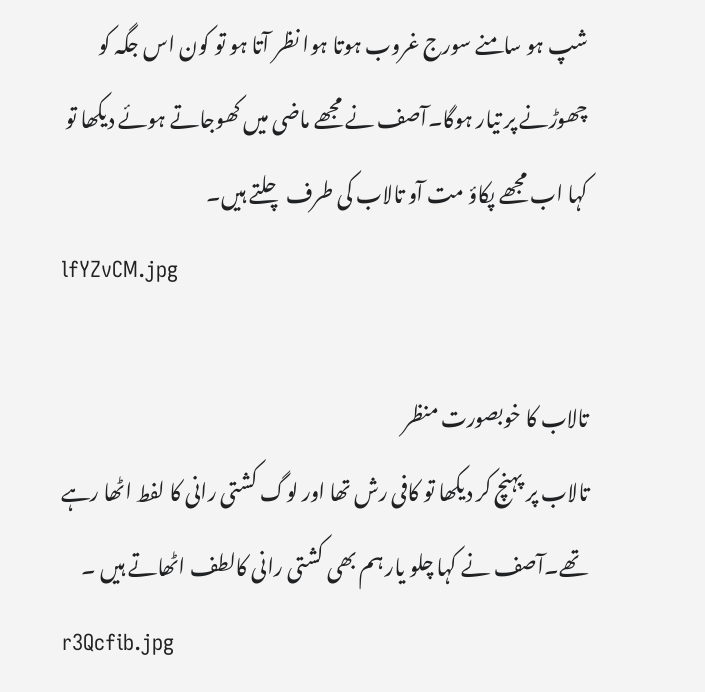شپ ہو سامنے سورج غروب ہوتا ہوا نظر آتا ہو تو کون اس جگہ کو چھوڑنے پر تیار ہوگا۔آصف نے مجھے ماضی میں کھوجاتے ہوئے دیکھا تو کہا اب مجھے پکاؤ مت آو تالاب کی طرف چلتے ہیں۔
lfYZvCM.jpg

تالاب کا خوبصورت منظر
تالاب پر پہنچ کر دیکھا تو کافی رش تھا اور لوگ کشتی رانی کا لفط اٹھا رہے تھے۔آصف نے کہا چلو یار ہم بھی کشتی رانی کالطف اٹھاتے ہیں ۔
r3Qcfib.jpg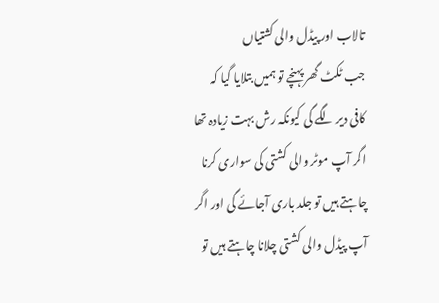تالاب اور پیڈل والی کشتیاں
جب ٹکٹ گھر پہنچے تو ہمیں بتلایا گیا کہ کافی دیر لگے گی کیونکہ رش بہت زیادہ تھا اگر آپ موٹر والی کشتی کی سواری کرنا چاہتے ہیں تو جلد باری آجائے گی اور اگر آپ پیڈل والی کشتی چلانا چاہتے ہیں تو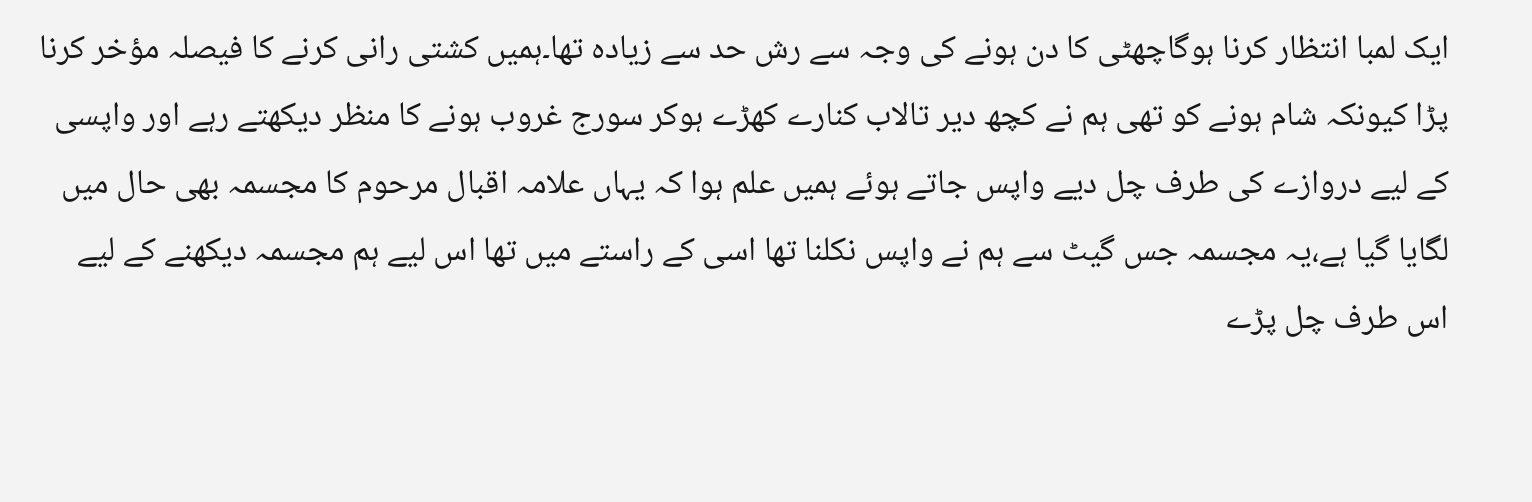ایک لمبا انتظار کرنا ہوگاچھٹی کا دن ہونے کی وجہ سے رش حد سے زیادہ تھا۔ہمیں کشتی رانی کرنے کا فیصلہ مؤخر کرنا پڑا کیونکہ شام ہونے کو تھی ہم نے کچھ دیر تالاب کنارے کھڑے ہوکر سورج غروب ہونے کا منظر دیکھتے رہے اور واپسی کے لیے دروازے کی طرف چل دیے واپس جاتے ہوئے ہمیں علم ہوا کہ یہاں علامہ اقبال مرحوم کا مجسمہ بھی حال میں لگایا گیا ہے،یہ مجسمہ جس گیٹ سے ہم نے واپس نکلنا تھا اسی کے راستے میں تھا اس لیے ہم مجسمہ دیکھنے کے لیے اس طرف چل پڑے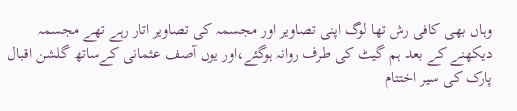وہاں بھی کافی رش تھا لوگ اپنی تصاویر اور مجسمہ کی تصاویر اتار رہے تھے مجسمہ دیکھنے کے بعد ہم گیٹ کی طرف روانہ ہوگئے،اور یوں آصف عثمانی کےساتھ گلشن اقبال پارک کی سیر اختتام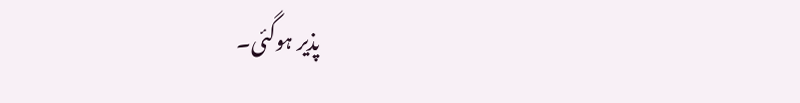پذیر ہوگئی۔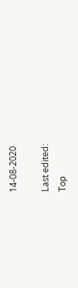14-08-2020

Last edited:
Top